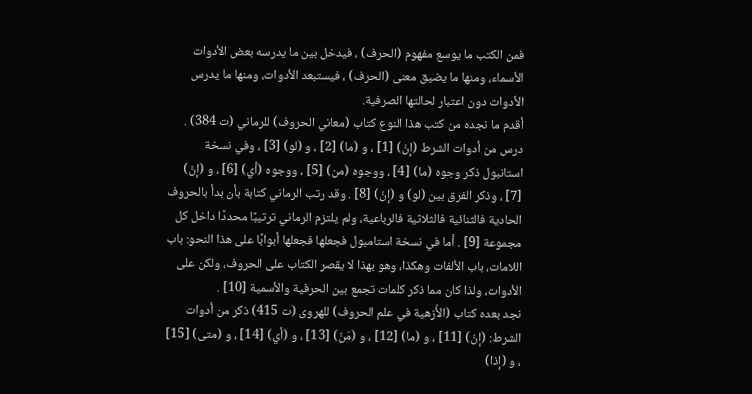فمن الكتب ما يوسع مفهوم (الحرف) ، فيدخل بين ما يدرسه بعض الأدوات الأسماء، ومنها ما يضيق معنى (الحرف) ، فيستبعد الأدوات، ومنها ما يدرس الأدوات دون اعتبار لحالتها الصرفية.
أقدم ما نجده من كتب هذا النوع كتاب (معاني الحروف) للرماني (ت 384) . درس من أدوات الشرط (إنْ) [1] ، و (ما) [2] ، و (لو) [3] ، وفي نسخة استانبول ذكر وجوه (ما) [4] ، ووجوه (من) [5] ، ووجوه (أي) [6] ، و (إنْ) [7] ، وذكر الفرق بين (لو) و (إنْ) [8] . وقد رتب الرماني كتابة بأن بدأ بالحروف الحادية فالثنائية فالثلاثية فالرباعية، ولم يلتزم الرماني ترتيبًا محددًا داخل كل مجموعة [9] . أما في نسخة استامبول فجعلها فجعلها أبوابًا على هذا النحو: باب اللامات، باب الألفات وهكذا، وهو بهذا لا يقصر الكتاب على الحروف، ولكن على الأدوات، ولذا كان مما ذكر كلمات تجمع بين الحرفية والأسمية [10] .
نجد بعده كتاب (الأُزهية في علم الحروف) للهروى (ت 415) ذكر من أدوات الشرط: (إنْ) [11] ، و (ما) [12] ، و (مَنْ) [13] ، و (أي) [14] ، و (متى) [15] ، و (إذا)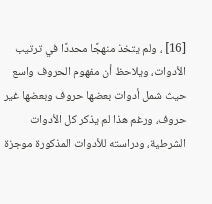[16] ، ولم يتخذ منهجًا محددًا في ترتيب الأدوات، ويلاحظ أن مفهوم الحروف واسع حيث شمل أدوات بعضها حروف وبعضها غير حروف، ورغم هذا لم يذكر كل الأدوات الشرطية، ودراسته للأدوات المذكورة موجزة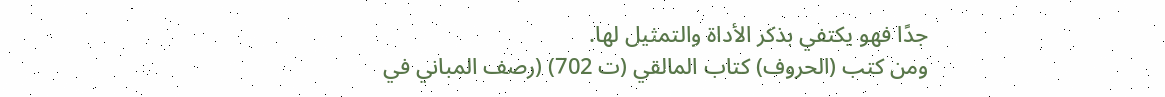جدًا فهو يكتفي بذكر الأداة والتمثيل لها.
ومن كتب (الحروف) كتاب المالقي (ت 702) (رصف المباني في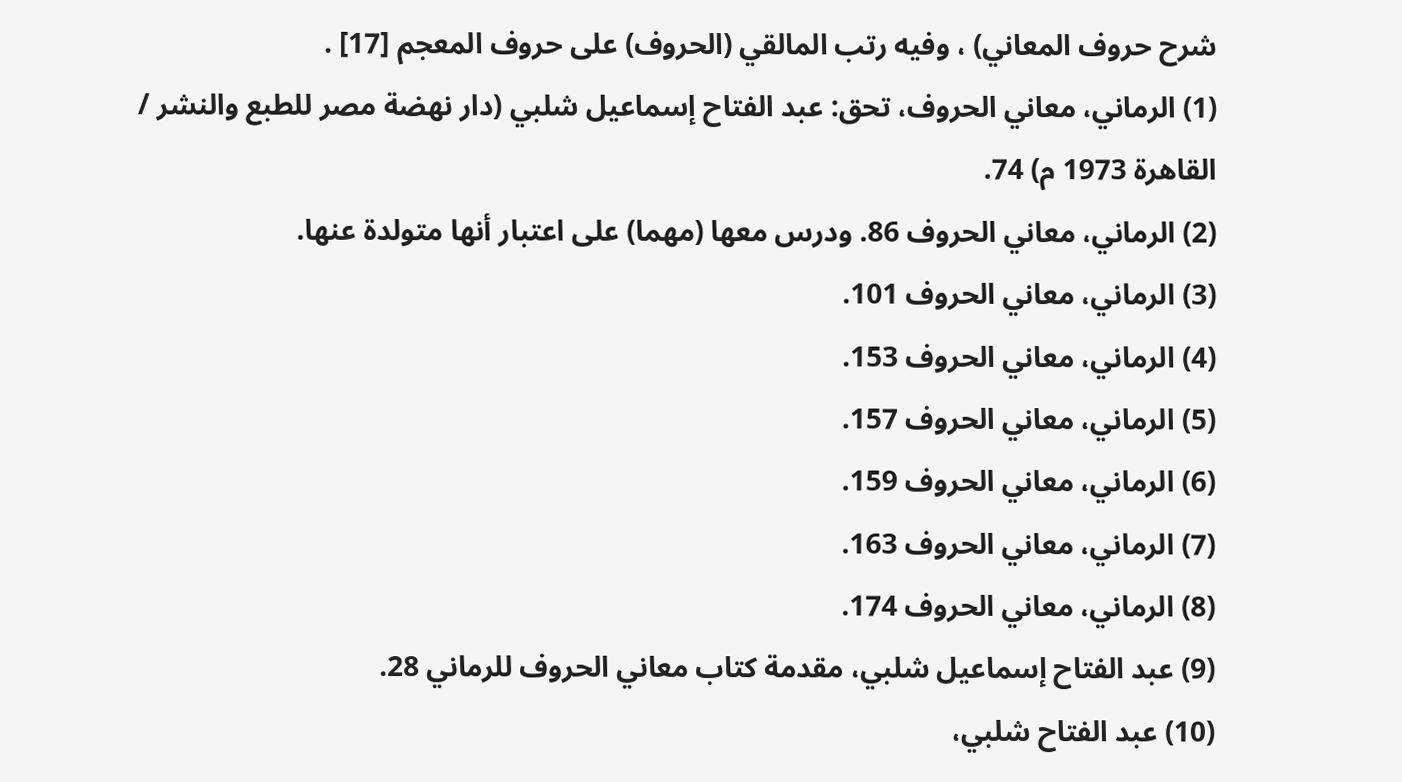شرح حروف المعاني) ، وفيه رتب المالقي (الحروف) على حروف المعجم [17] .
(1) الرماني، معاني الحروف، تحق: عبد الفتاح إسماعيل شلبي (دار نهضة مصر للطبع والنشر / القاهرة 1973 م) 74.
(2) الرماني، معاني الحروف 86. ودرس معها (مهما) على اعتبار أنها متولدة عنها.
(3) الرماني، معاني الحروف 101.
(4) الرماني، معاني الحروف 153.
(5) الرماني، معاني الحروف 157.
(6) الرماني، معاني الحروف 159.
(7) الرماني، معاني الحروف 163.
(8) الرماني، معاني الحروف 174.
(9) عبد الفتاح إسماعيل شلبي، مقدمة كتاب معاني الحروف للرماني 28.
(10) عبد الفتاح شلبي،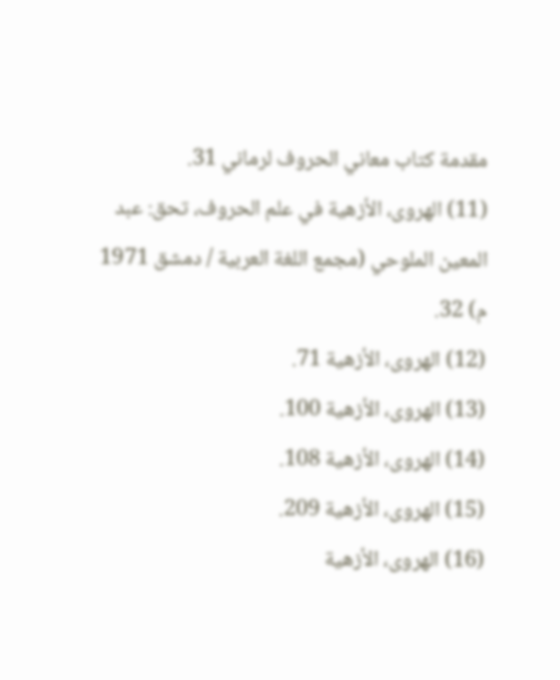مقدمة كتاب معاني الحروف لرماني 31.
(11) الهروى، الأزهية في علم الحروف، تحق: عبد المعين الملوحي (مجمع اللغة العربية / دمشق 1971 م) 32.
(12) الهروى، الأزهية 71.
(13) الهروى، الأزهية 100.
(14) الهروى، الأزهية 108.
(15) الهروى، الأزهية 209.
(16) الهروى، الأزهية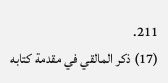211.
(17) ذكر المالقي في مقدمة كتابه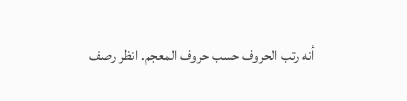أنه رتب الحروف حسب حروف المعجم. انظر رصف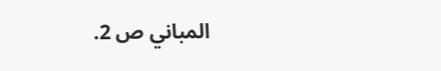المباني ص 2.